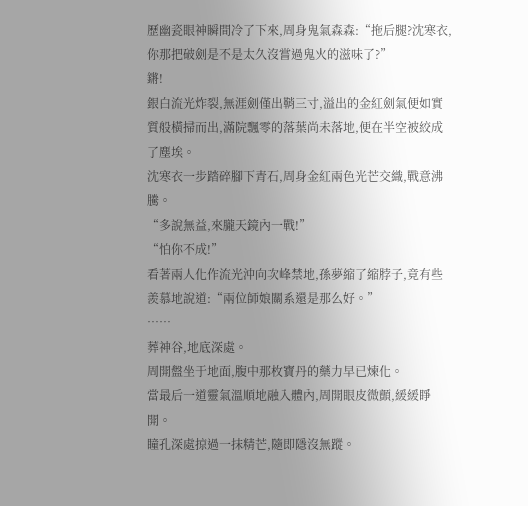歷幽瓷眼神瞬間冷了下來,周身鬼氣森森:“拖后腿?沈寒衣,你那把破劍是不是太久沒嘗過鬼火的滋味了?”
鏘!
銀白流光炸裂,無涯劍僅出鞘三寸,溢出的金紅劍氣便如實質般橫掃而出,滿院飄零的落葉尚未落地,便在半空被絞成了塵埃。
沈寒衣一步踏碎腳下青石,周身金紅兩色光芒交織,戰意沸騰。
“多說無益,來朧天鏡內一戰!”
“怕你不成!”
看著兩人化作流光沖向次峰禁地,孫夢縮了縮脖子,竟有些羨慕地說道:“兩位師娘關系還是那么好。”
……
葬神谷,地底深處。
周開盤坐于地面,腹中那枚寶丹的藥力早已煉化。
當最后一道靈氣溫順地融入體內,周開眼皮微顫,緩緩睜開。
瞳孔深處掠過一抹精芒,隨即隱沒無蹤。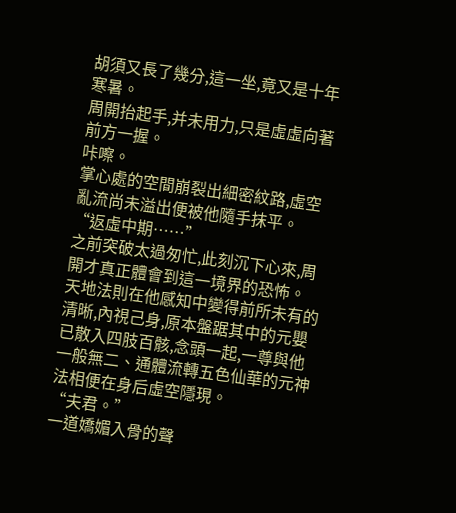胡須又長了幾分,這一坐,竟又是十年寒暑。
周開抬起手,并未用力,只是虛虛向著前方一握。
咔嚓。
掌心處的空間崩裂出細密紋路,虛空亂流尚未溢出便被他隨手抹平。
“返虛中期……”
之前突破太過匆忙,此刻沉下心來,周開才真正體會到這一境界的恐怖。
天地法則在他感知中變得前所未有的清晰,內視己身,原本盤踞其中的元嬰已散入四肢百骸,念頭一起,一尊與他一般無二、通體流轉五色仙華的元神法相便在身后虛空隱現。
“夫君。”
一道嬌媚入骨的聲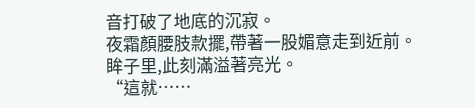音打破了地底的沉寂。
夜霜顏腰肢款擺,帶著一股媚意走到近前。眸子里,此刻滿溢著亮光。
“這就……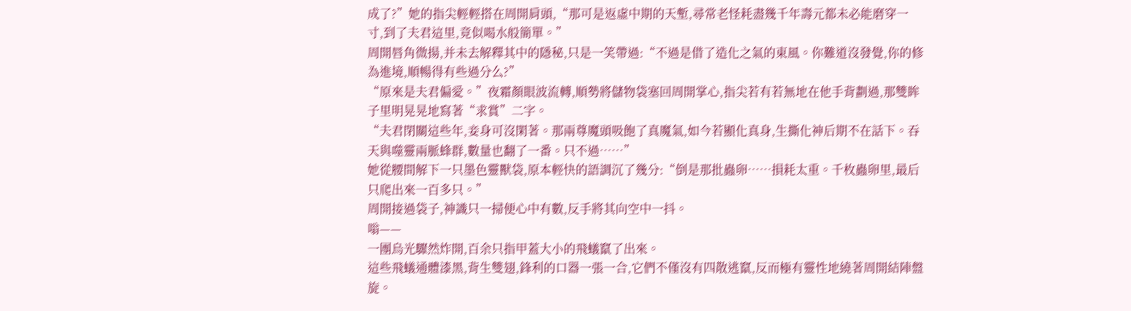成了?”她的指尖輕輕搭在周開肩頭,“那可是返虛中期的天塹,尋常老怪耗盡幾千年壽元都未必能磨穿一寸,到了夫君這里,竟似喝水般簡單。”
周開唇角微揚,并未去解釋其中的隱秘,只是一笑帶過:“不過是借了造化之氣的東風。你難道沒發覺,你的修為進境,順暢得有些過分么?”
“原來是夫君偏愛。”夜霜顏眼波流轉,順勢將儲物袋塞回周開掌心,指尖若有若無地在他手背劃過,那雙眸子里明晃晃地寫著“求賞”二字。
“夫君閉關這些年,妾身可沒閑著。那兩尊魔頭吸飽了真魔氣,如今若顯化真身,生撕化神后期不在話下。吞天與噬靈兩脈蜂群,數量也翻了一番。只不過……”
她從腰間解下一只墨色靈獸袋,原本輕快的語調沉了幾分:“倒是那批蟲卵……損耗太重。千枚蟲卵里,最后只爬出來一百多只。”
周開接過袋子,神識只一掃便心中有數,反手將其向空中一抖。
嗡——
一團烏光驟然炸開,百余只指甲蓋大小的飛蟻竄了出來。
這些飛蟻通體漆黑,背生雙翅,鋒利的口器一張一合,它們不僅沒有四散逃竄,反而極有靈性地繞著周開結陣盤旋。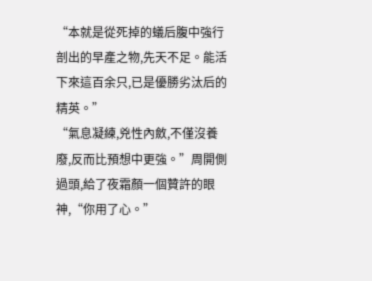“本就是從死掉的蟻后腹中強行剖出的早產之物,先天不足。能活下來這百余只,已是優勝劣汰后的精英。”
“氣息凝練,兇性內斂,不僅沒養廢,反而比預想中更強。”周開側過頭,給了夜霜顏一個贊許的眼神,“你用了心。”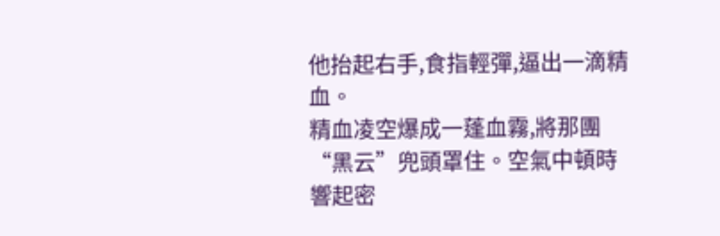他抬起右手,食指輕彈,逼出一滴精血。
精血凌空爆成一蓬血霧,將那團“黑云”兜頭罩住。空氣中頓時響起密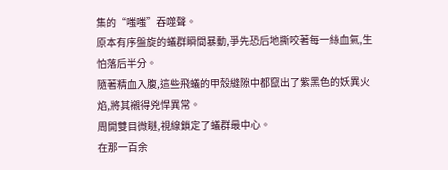集的“嗤嗤”吞噬聲。
原本有序盤旋的蟻群瞬間暴動,爭先恐后地撕咬著每一絲血氣,生怕落后半分。
隨著精血入腹,這些飛蟻的甲殼縫隙中都竄出了紫黑色的妖異火焰,將其襯得兇悍異常。
周開雙目微瞇,視線鎖定了蟻群最中心。
在那一百余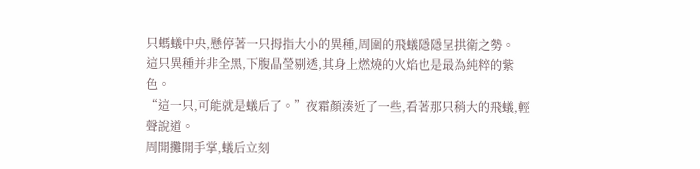只螞蟻中央,懸停著一只拇指大小的異種,周圍的飛蟻隱隱呈拱衛之勢。
這只異種并非全黑,下腹晶瑩剔透,其身上燃燒的火焰也是最為純粹的紫色。
“這一只,可能就是蟻后了。”夜霜顏湊近了一些,看著那只稍大的飛蟻,輕聲說道。
周開攤開手掌,蟻后立刻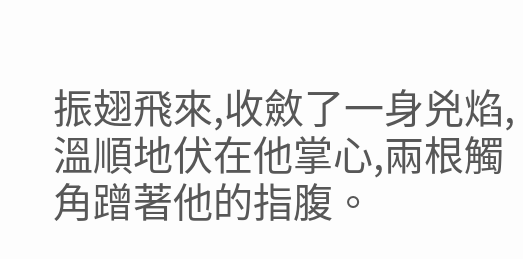振翅飛來,收斂了一身兇焰,溫順地伏在他掌心,兩根觸角蹭著他的指腹。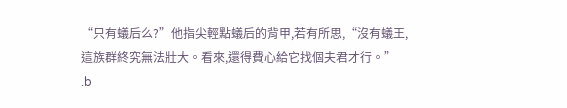“只有蟻后么?”他指尖輕點蟻后的背甲,若有所思,“沒有蟻王,這族群終究無法壯大。看來,還得費心給它找個夫君才行。”
.b